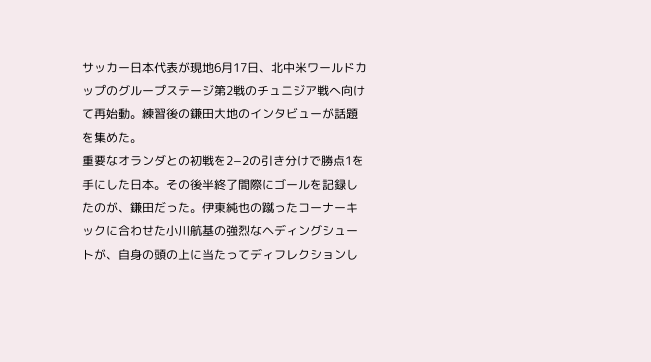サッカー日本代表が現地6月17日、北中米ワールドカップのグループステージ第2戦のチュニジア戦へ向けて再始動。練習後の鎌田大地のインタビューが話題を集めた。
重要なオランダとの初戦を2−2の引き分けで勝点1を手にした日本。その後半終了間際にゴールを記録したのが、鎌田だった。伊東純也の蹴ったコーナーキックに合わせた小川航基の強烈なヘディングシュートが、自身の頭の上に当たってディフレクションし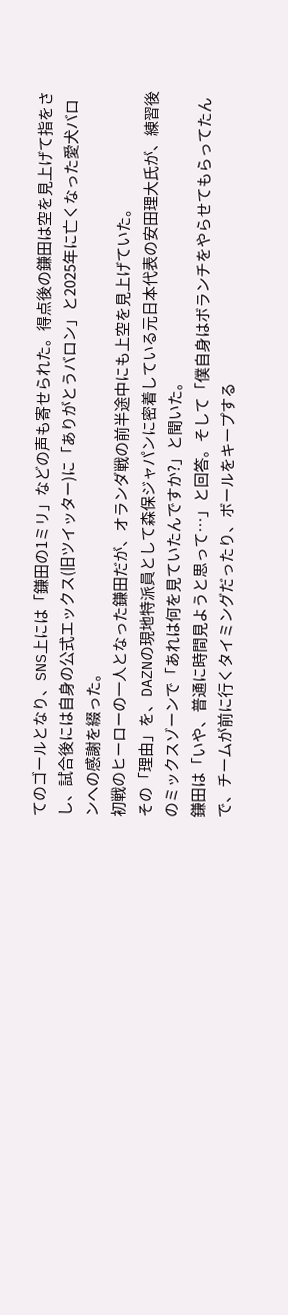てのゴールとなり、SNS上には「鎌田の1ミリ」などの声も寄せられた。得点後の鎌田は空を見上げて指をさし、試合後には自身の公式エックス(旧ツイッター)に「ありがとうバロン」と2025年に亡くなった愛犬バロンへの感謝を綴った。
初戦のヒーローの一人となった鎌田だが、オランダ戦の前半途中にも上空を見上げていた。
その「理由」を、DAZNの現地特派員として森保ジャパンに密着している元日本代表の安田理大氏が、練習後のミックスゾーンで「あれは何を見ていたんですか?」と聞いた。
鎌田は「いや、普通に時間見ようと思って…」と回答。そして「僕自身はボランチをやらせてもらってたんで、チームが前に行くタイミングだったり、ボールをキープする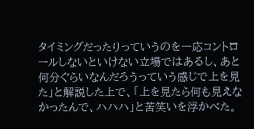タイミングだったりっていうのを一応コントロールしないといけない立場ではあるし、あと何分ぐらいなんだろうっていう感じで上を見た」と解説した上で、「上を見たら何も見えなかったんで、ハハハ」と苦笑いを浮かべた。